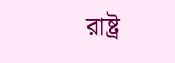রাষ্ট্র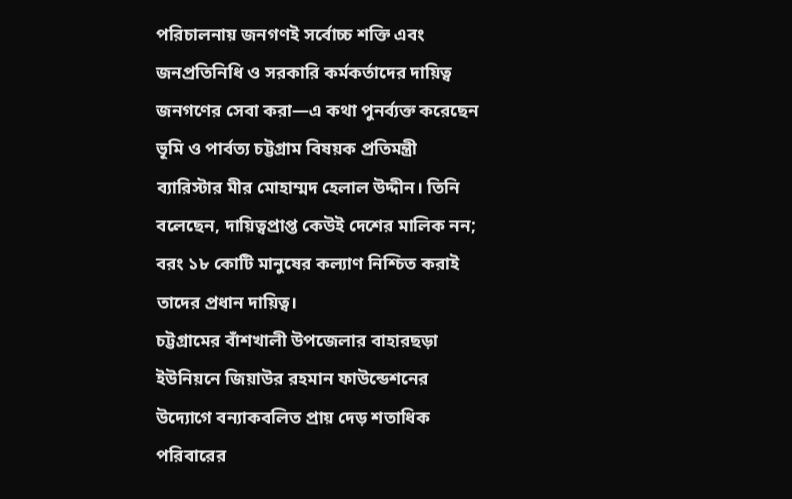পরিচালনায় জনগণই সর্বোচ্চ শক্তি এবং জনপ্রতিনিধি ও সরকারি কর্মকর্তাদের দায়িত্ব জনগণের সেবা করা—এ কথা পুনর্ব্যক্ত করেছেন ভূমি ও পার্বত্য চট্টগ্রাম বিষয়ক প্রতিমন্ত্রী ব্যারিস্টার মীর মোহাম্মদ হেলাল উদ্দীন। তিনি বলেছেন, দায়িত্বপ্রাপ্ত কেউই দেশের মালিক নন; বরং ১৮ কোটি মানুষের কল্যাণ নিশ্চিত করাই তাদের প্রধান দায়িত্ব।
চট্টগ্রামের বাঁশখালী উপজেলার বাহারছড়া ইউনিয়নে জিয়াউর রহমান ফাউন্ডেশনের উদ্যোগে বন্যাকবলিত প্রায় দেড় শতাধিক পরিবারের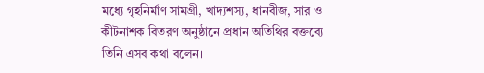মধ্যে গৃহনির্মাণ সামগ্রী, খাদ্যশস্য, ধানবীজ, সার ও কীটনাশক বিতরণ অনুষ্ঠানে প্রধান অতিথির বক্তব্যে তিনি এসব কথা বলেন।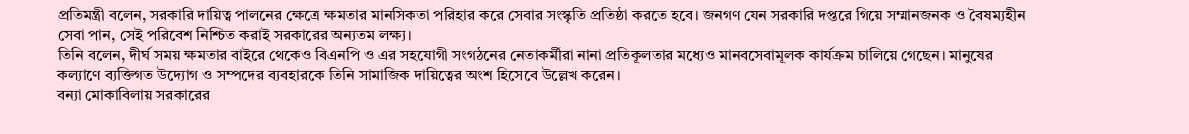প্রতিমন্ত্রী বলেন, সরকারি দায়িত্ব পালনের ক্ষেত্রে ক্ষমতার মানসিকতা পরিহার করে সেবার সংস্কৃতি প্রতিষ্ঠা করতে হবে। জনগণ যেন সরকারি দপ্তরে গিয়ে সম্মানজনক ও বৈষম্যহীন সেবা পান, সেই পরিবেশ নিশ্চিত করাই সরকারের অন্যতম লক্ষ্য।
তিনি বলেন, দীর্ঘ সময় ক্ষমতার বাইরে থেকেও বিএনপি ও এর সহযোগী সংগঠনের নেতাকর্মীরা নানা প্রতিকূলতার মধ্যেও মানবসেবামূলক কার্যক্রম চালিয়ে গেছেন। মানুষের কল্যাণে ব্যক্তিগত উদ্যোগ ও সম্পদের ব্যবহারকে তিনি সামাজিক দায়িত্বের অংশ হিসেবে উল্লেখ করেন।
বন্যা মোকাবিলায় সরকারের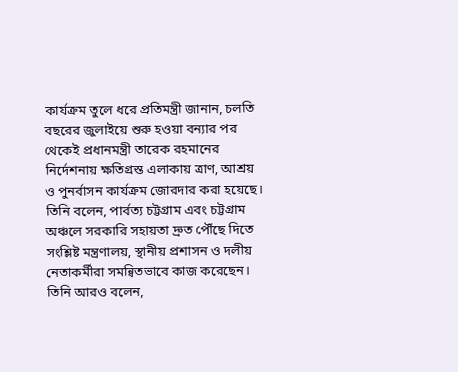কার্যক্রম তুলে ধরে প্রতিমন্ত্রী জানান, চলতি বছরের জুলাইয়ে শুরু হওয়া বন্যার পর থেকেই প্রধানমন্ত্রী তারেক রহমানের নির্দেশনায় ক্ষতিগ্রস্ত এলাকায় ত্রাণ, আশ্রয় ও পুনর্বাসন কার্যক্রম জোরদার করা হয়েছে। তিনি বলেন, পার্বত্য চট্টগ্রাম এবং চট্টগ্রাম অঞ্চলে সরকারি সহায়তা দ্রুত পৌঁছে দিতে সংশ্লিষ্ট মন্ত্রণালয়, স্থানীয় প্রশাসন ও দলীয় নেতাকর্মীরা সমন্বিতভাবে কাজ করেছেন।
তিনি আরও বলেন,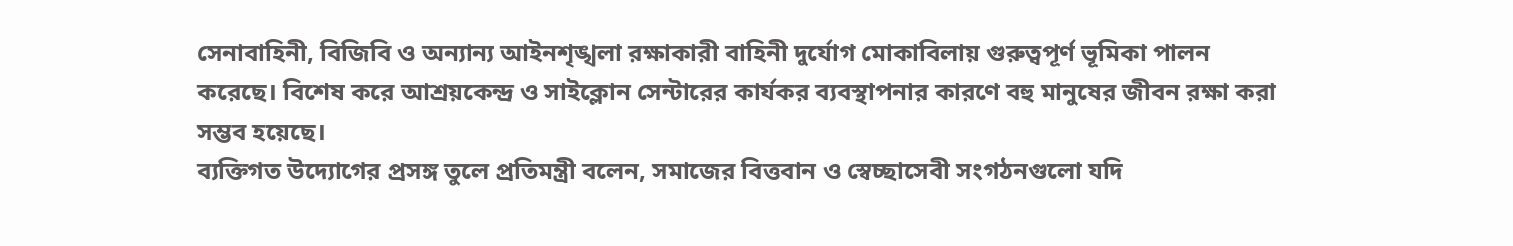সেনাবাহিনী, বিজিবি ও অন্যান্য আইনশৃঙ্খলা রক্ষাকারী বাহিনী দুর্যোগ মোকাবিলায় গুরুত্বপূর্ণ ভূমিকা পালন করেছে। বিশেষ করে আশ্রয়কেন্দ্র ও সাইক্লোন সেন্টারের কার্যকর ব্যবস্থাপনার কারণে বহু মানুষের জীবন রক্ষা করা সম্ভব হয়েছে।
ব্যক্তিগত উদ্যোগের প্রসঙ্গ তুলে প্রতিমন্ত্রী বলেন, সমাজের বিত্তবান ও স্বেচ্ছাসেবী সংগঠনগুলো যদি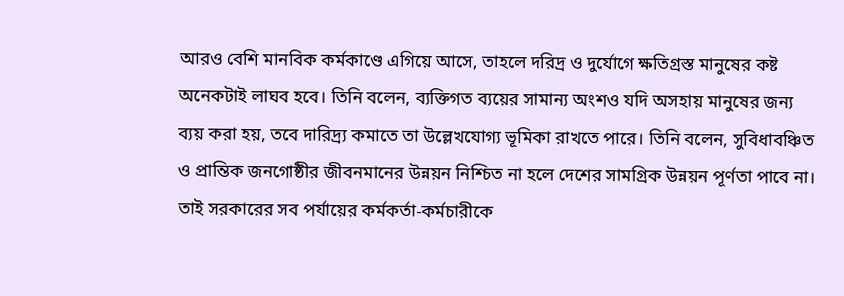আরও বেশি মানবিক কর্মকাণ্ডে এগিয়ে আসে, তাহলে দরিদ্র ও দুর্যোগে ক্ষতিগ্রস্ত মানুষের কষ্ট অনেকটাই লাঘব হবে। তিনি বলেন, ব্যক্তিগত ব্যয়ের সামান্য অংশও যদি অসহায় মানুষের জন্য ব্যয় করা হয়, তবে দারিদ্র্য কমাতে তা উল্লেখযোগ্য ভূমিকা রাখতে পারে। তিনি বলেন, সুবিধাবঞ্চিত ও প্রান্তিক জনগোষ্ঠীর জীবনমানের উন্নয়ন নিশ্চিত না হলে দেশের সামগ্রিক উন্নয়ন পূর্ণতা পাবে না। তাই সরকারের সব পর্যায়ের কর্মকর্তা-কর্মচারীকে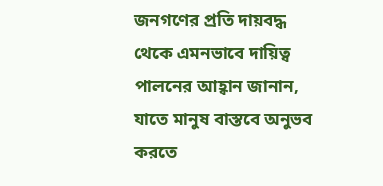জনগণের প্রতি দায়বদ্ধ থেকে এমনভাবে দায়িত্ব পালনের আহ্বান জানান, যাতে মানুষ বাস্তবে অনুভব করতে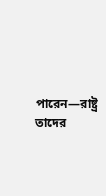পারেন—রাষ্ট্র তাদের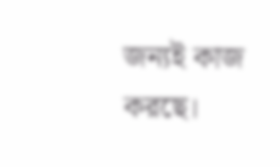জন্যই কাজ করছে।